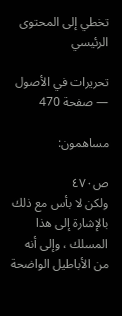تخطي إلى المحتوى الرئيسي

تحريرات في الأصول — صفحة 470

مساهمون:

ص٤٧٠
ولكن لا بأس مع ذلك بالإشارة إلى هذا المسلك ، وإلى أنه من الأباطيل الواضحة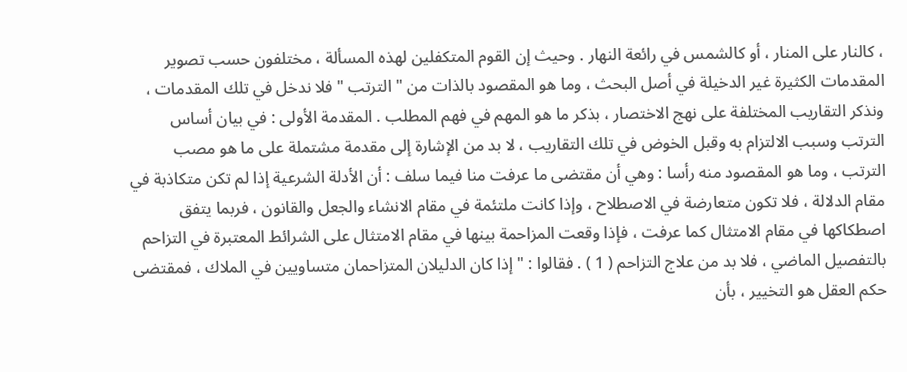، كالنار على المنار ، أو كالشمس في رائعة النهار . وحيث إن القوم المتكفلين لهذه المسألة ، مختلفون حسب تصوير المقدمات الكثيرة غير الدخيلة في أصل البحث ، وما هو المقصود بالذات من " الترتب " فلا ندخل في تلك المقدمات ، ونذكر التقاريب المختلفة على نهج الاختصار ، بذكر ما هو المهم في فهم المطلب . المقدمة الأولى : في بيان أساس الترتب وسبب الالتزام به وقبل الخوض في تلك التقاريب ، لا بد من الإشارة إلى مقدمة مشتملة على ما هو مصب الترتب ، وما هو المقصود منه رأسا : وهي أن مقتضى ما عرفت منا فيما سلف : أن الأدلة الشرعية إذا لم تكن متكاذبة في مقام الدلالة ، فلا تكون متعارضة في الاصطلاح ، وإذا كانت ملتئمة في مقام الانشاء والجعل والقانون ، فربما يتفق اصطكاكها في مقام الامتثال كما عرفت ، فإذا وقعت المزاحمة بينها في مقام الامتثال على الشرائط المعتبرة في التزاحم بالتفصيل الماضي ، فلا بد من علاج التزاحم ( 1 ) . فقالوا : " إذا كان الدليلان المتزاحمان متساويين في الملاك ، فمقتضى حكم العقل هو التخيير ، بأن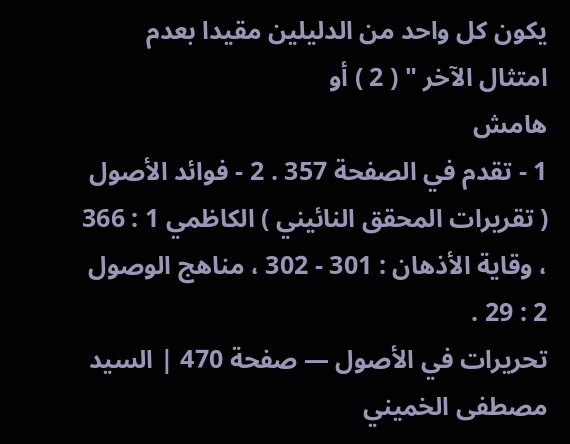يكون كل واحد من الدليلين مقيدا بعدم امتثال الآخر " ( 2 ) أو
هامش
1 - تقدم في الصفحة 357 . 2 - فوائد الأصول ( تقريرات المحقق النائيني ) الكاظمي 1 : 366 ، وقاية الأذهان : 301 - 302 ، مناهج الوصول 2 : 29 .
تحريرات في الأصول — صفحة 470 | السيد مصطفى الخميني